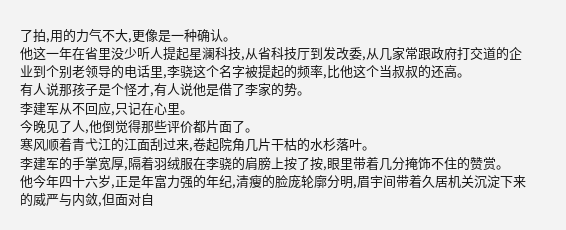了拍,用的力气不大,更像是一种确认。
他这一年在省里没少听人提起星澜科技,从省科技厅到发改委,从几家常跟政府打交道的企业到个别老领导的电话里,李骁这个名字被提起的频率,比他这个当叔叔的还高。
有人说那孩子是个怪才,有人说他是借了李家的势。
李建军从不回应,只记在心里。
今晚见了人,他倒觉得那些评价都片面了。
寒风顺着青弋江的江面刮过来,卷起院角几片干枯的水杉落叶。
李建军的手掌宽厚,隔着羽绒服在李骁的肩膀上按了按,眼里带着几分掩饰不住的赞赏。
他今年四十六岁,正是年富力强的年纪,清瘦的脸庞轮廓分明,眉宇间带着久居机关沉淀下来的威严与内敛,但面对自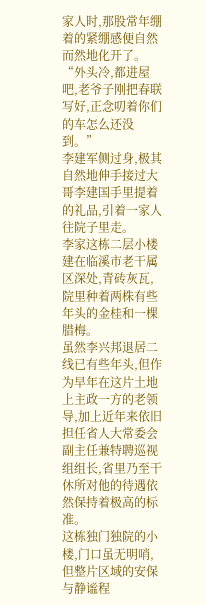家人时,那股常年绷着的紧绷感便自然而然地化开了。
“外头冷,都进屋吧,老爷子刚把春联写好,正念叨着你们的车怎么还没到。”
李建军侧过身,极其自然地伸手接过大哥李建国手里提着的礼品,引着一家人往院子里走。
李家这栋二层小楼建在临溪市老干属区深处,青砖灰瓦,院里种着两株有些年头的金桂和一棵腊梅。
虽然李兴邦退居二线已有些年头,但作为早年在这片土地上主政一方的老领导,加上近年来依旧担任省人大常委会副主任兼特聘巡视组组长,省里乃至干休所对他的待遇依然保持着极高的标准。
这栋独门独院的小楼,门口虽无明哨,但整片区域的安保与静谧程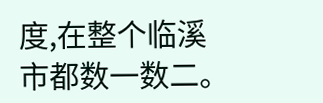度,在整个临溪市都数一数二。